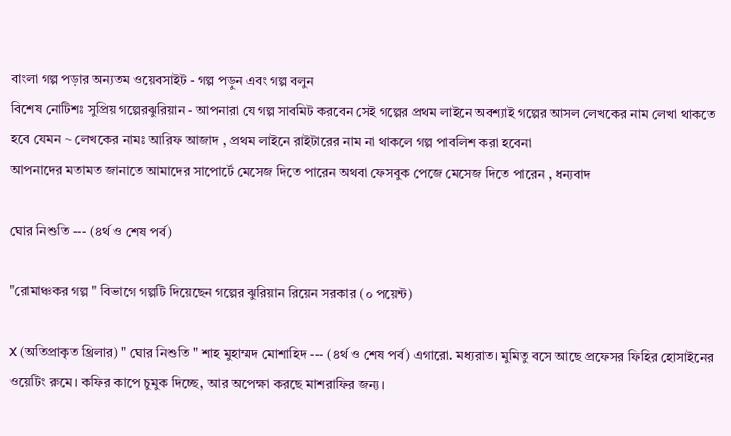বাংলা গল্প পড়ার অন্যতম ওয়েবসাইট - গল্প পড়ুন এবং গল্প বলুন
বিশেষ নোটিশঃ সুপ্রিয় গল্পেরঝুরিয়ান - আপনারা যে গল্প সাবমিট করবেন সেই গল্পের প্রথম লাইনে অবশ্যাই গল্পের আসল লেখকের নাম লেখা থাকতে হবে যেমন ~ লেখকের নামঃ আরিফ আজাদ , প্রথম লাইনে রাইটারের নাম না থাকলে গল্প পাবলিশ করা হবেনা
আপনাদের মতামত জানাতে আমাদের সাপোর্টে মেসেজ দিতে পারেন অথবা ফেসবুক পেজে মেসেজ দিতে পারেন , ধন্যবাদ

ঘোর নিশুতি --- (৪র্থ ও শেষ পর্ব)

"রোমাঞ্চকর গল্প " বিভাগে গল্পটি দিয়েছেন গল্পের ঝুরিয়ান রিয়েন সরকার (০ পয়েন্ট)

X (অতিপ্রাকৃত থ্রিলার) " ঘোর নিশুতি " শাহ মুহাম্মদ মোশাহিদ --- (৪র্থ ও শেষ পর্ব) এগারো. মধ্যরাত। মুমিতু বসে আছে প্রফেসর ফিহির হোসাইনের ওয়েটিং রুমে। কফির কাপে চুমুক দিচ্ছে, আর অপেক্ষা করছে মাশরাফির জন্য।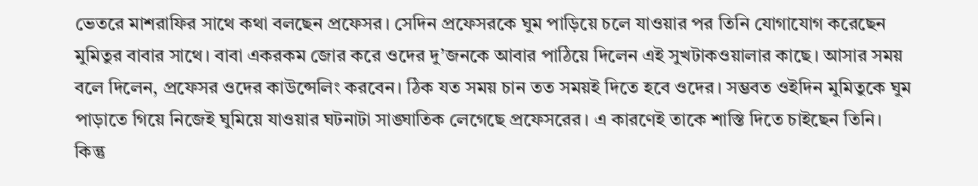ভেতরে মাশরাফির সাথে কথা বলছেন প্রফেসর। সেদিন প্রফেসরকে ঘুম পাড়িয়ে চলে যাওয়ার পর তিনি যোগাযোগ করেছেন মুমিতুর বাবার সাথে। বাবা একরকম জোর করে ওদের দু’জনকে আবার পাঠিয়ে দিলেন এই সুখটাকওয়ালার কাছে। আসার সময় বলে দিলেন, প্রফেসর ওদের কাউন্সেলিং করবেন। ঠিক যত সময় চান তত সময়ই দিতে হবে ওদের। সম্ভবত ওইদিন মুমিতুকে ঘুম পাড়াতে গিয়ে নিজেই ঘুমিয়ে যাওয়ার ঘটনাটা সাঙ্ঘাতিক লেগেছে প্রফেসরের। এ কারণেই তাকে শাস্তি দিতে চাইছেন তিনি। কিন্তু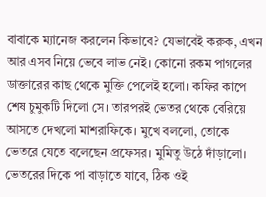বাবাকে ম্যানেজ করলেন কিভাবে? যেভাবেই করুক, এখন আর এসব নিয়ে ভেবে লাভ নেই। কোনো রকম পাগলের ডাক্তারের কাছ থেকে মুক্তি পেলেই হলো। কফির কাপে শেষ চুমুকটি দিলো সে। তারপরই ভেতর থেকে বেরিয়ে আসতে দেখলো মাশরাফিকে। মুখে বললো, তোকে ভেতরে যেতে বলেছেন প্রফেসর। মুমিতু উঠে দাঁড়ালো। ভেতরের দিকে পা বাড়াতে যাবে, ঠিক ওই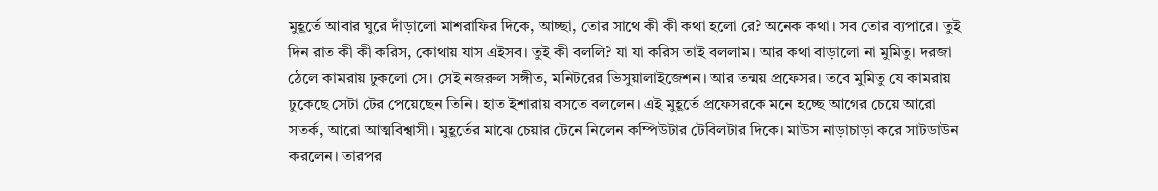মুহূর্তে আবার ঘুরে দাঁড়ালো মাশরাফির দিকে, আচ্ছা, তোর সাথে কী কী কথা হলো রে? অনেক কথা। সব তোর ব্যপারে। তুই দিন রাত কী কী করিস, কোথায় যাস এইসব। তুই কী বললি? যা যা করিস তাই বললাম। আর কথা বাড়ালো না মুমিতু। দরজা ঠেলে কামরায় ঢুকলো সে। সেই নজরুল সঙ্গীত, মনিটরের ভিসুয়ালাইজেশন। আর তন্ময় প্রফেসর। তবে মুমিতু যে কামরায় ঢুকেছে সেটা টের পেয়েছেন তিনি। হাত ইশারায় বসতে বললেন। এই মুহূর্তে প্রফেসরকে মনে হচ্ছে আগের চেয়ে আরো সতর্ক, আরো আত্মবিশ্বাসী। মুহূর্তের মাঝে চেয়ার টেনে নিলেন কম্পিউটার টেবিলটার দিকে। মাউস নাড়াচাড়া করে সাটডাউন করলেন। তারপর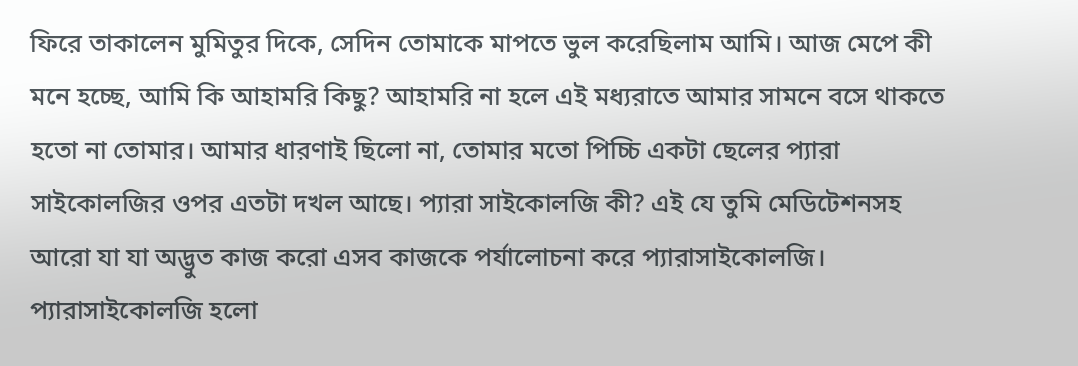ফিরে তাকালেন মুমিতুর দিকে, সেদিন তোমাকে মাপতে ভুল করেছিলাম আমি। আজ মেপে কী মনে হচ্ছে, আমি কি আহামরি কিছু? আহামরি না হলে এই মধ্যরাতে আমার সামনে বসে থাকতে হতো না তোমার। আমার ধারণাই ছিলো না, তোমার মতো পিচ্চি একটা ছেলের প্যারা সাইকোলজির ওপর এতটা দখল আছে। প্যারা সাইকোলজি কী? এই যে তুমি মেডিটেশনসহ আরো যা যা অদ্ভুত কাজ করো এসব কাজকে পর্যালোচনা করে প্যারাসাইকোলজি। প্যারাসাইকোলজি হলো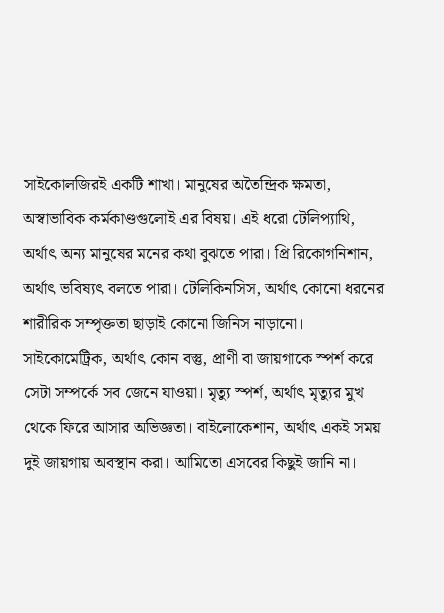সাইকোলজিরই একটি শাখা। মানুষের অতৈন্দ্রিক ক্ষমতা, অস্বাভাবিক কর্মকাণ্ডগুলোই এর বিষয়। এই ধরো টেলিপ্যাথি, অর্থাৎ অন্য মানুষের মনের কথা বুঝতে পারা। প্রি রিকোগনিশান, অর্থাৎ ভবিষ্যৎ বলতে পারা। টেলিকিনসিস, অর্থাৎ কোনো ধরনের শারীরিক সম্পৃক্ততা ছাড়াই কোনো জিনিস নাড়ানো। সাইকোমেট্রিক, অর্থাৎ কোন বস্তু, প্রাণী বা জায়গাকে স্পর্শ করে সেটা সম্পর্কে সব জেনে যাওয়া। মৃত্যু স্পর্শ, অর্থাৎ মৃত্যুর মুখ থেকে ফিরে আসার অভিজ্ঞতা। বাইলোকেশান, অর্থাৎ একই সময় দুই জায়গায় অবস্থান করা। আমিতো এসবের কিছুই জানি না।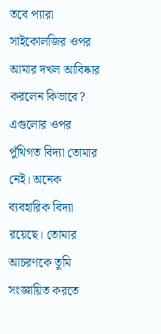তবে প্যারা সাইকোলজির ওপর আমার দখল আবিষ্কার করলেন কিভাবে? এগুলোর ওপর পুঁথিগত বিদ্যা তোমার নেই। অনেক ব্যবহারিক বিদ্যা রয়েছে। তোমার আচরণকে তুমি সংজ্ঞায়িত করতে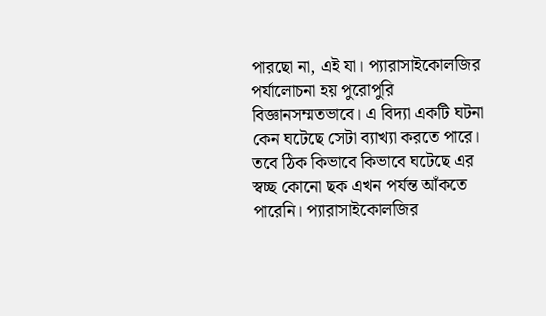পারছো না, এই যা। প্যারাসাইকোলজির পর্যালোচনা হয় পুরোপুরি বিজ্ঞানসম্মতভাবে। এ বিদ্যা একটি ঘটনা কেন ঘটেছে সেটা ব্যাখ্যা করতে পারে। তবে ঠিক কিভাবে কিভাবে ঘটেছে এর স্বচ্ছ কোনো ছক এখন পর্যন্ত আঁকতে পারেনি। প্যারাসাইকোলজির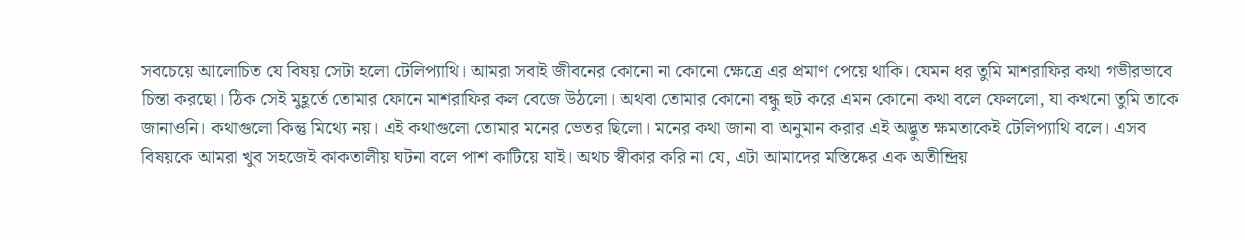সবচেয়ে আলোচিত যে বিষয় সেটা হলো টেলিপ্যাথি। আমরা সবাই জীবনের কোনো না কোনো ক্ষেত্রে এর প্রমাণ পেয়ে থাকি। যেমন ধর তুমি মাশরাফির কথা গভীরভাবে চিন্তা করছো। ঠিক সেই মুহূর্তে তোমার ফোনে মাশরাফির কল বেজে উঠলো। অথবা তোমার কোনো বন্ধু হুট করে এমন কোনো কথা বলে ফেললো, যা কখনো তুমি তাকে জানাওনি। কথাগুলো কিন্তু মিথ্যে নয়। এই কথাগুলো তোমার মনের ভেতর ছিলো। মনের কথা জানা বা অনুমান করার এই অদ্ভুত ক্ষমতাকেই টেলিপ্যাথি বলে। এসব বিষয়কে আমরা খুব সহজেই কাকতালীয় ঘটনা বলে পাশ কাটিয়ে যাই। অথচ স্বীকার করি না যে, এটা আমাদের মস্তিষ্কের এক অতীন্দ্রিয়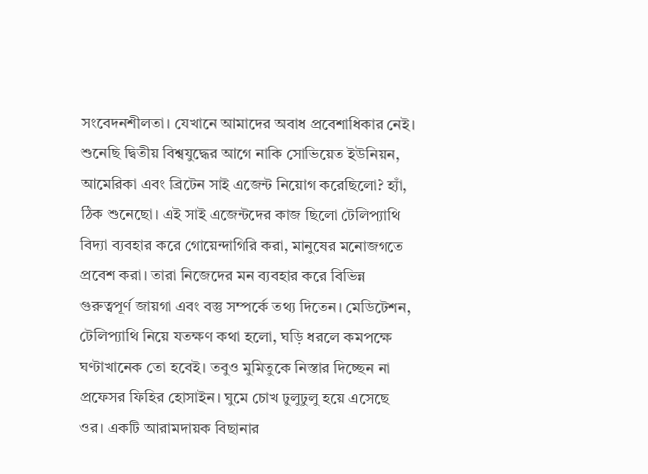সংবেদনশীলতা। যেখানে আমাদের অবাধ প্রবেশাধিকার নেই। শুনেছি দ্বিতীয় বিশ্বযুদ্ধের আগে নাকি সোভিয়েত ইউনিয়ন, আমেরিকা এবং ব্রিটেন সাই এজেন্ট নিয়োগ করেছিলো? হ্যাঁ, ঠিক শুনেছো। এই সাই এজেন্টদের কাজ ছিলো টেলিপ্যাথি বিদ্যা ব্যবহার করে গোয়েন্দাগিরি করা, মানুষের মনোজগতে প্রবেশ করা। তারা নিজেদের মন ব্যবহার করে বিভিন্ন গুরুত্বপূর্ণ জায়গা এবং বস্তু সম্পর্কে তথ্য দিতেন। মেডিটেশন, টেলিপ্যাথি নিয়ে যতক্ষণ কথা হলো, ঘড়ি ধরলে কমপক্ষে ঘণ্টাখানেক তো হবেই। তবুও মুমিতুকে নিস্তার দিচ্ছেন না প্রফেসর ফিহির হোসাইন। ঘুমে চোখ ঢুলুঢুলু হয়ে এসেছে ওর। একটি আরামদায়ক বিছানার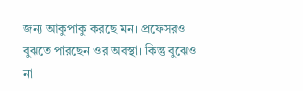জন্য আকুপাকু করছে মন। প্রফেসরও বুঝতে পারছেন ওর অবস্থা। কিন্তু বুঝেও না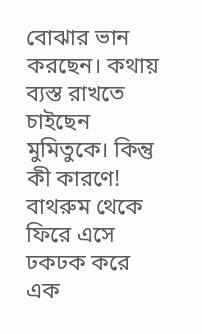বোঝার ভান করছেন। কথায় ব্যস্ত রাখতে চাইছেন মুমিতুকে। কিন্তু কী কারণে! বাথরুম থেকে ফিরে এসে ঢকঢক করে এক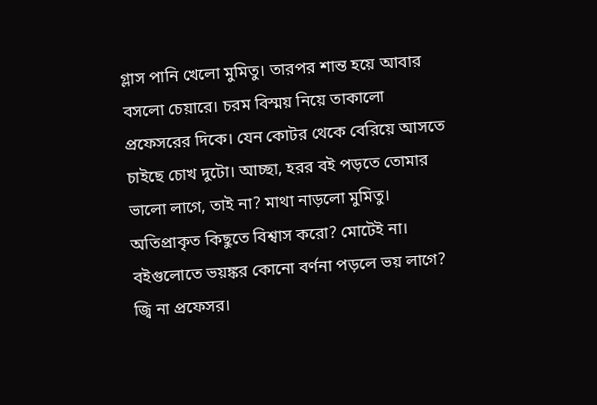গ্লাস পানি খেলো মুমিতু। তারপর শান্ত হয়ে আবার বসলো চেয়ারে। চরম বিস্ময় নিয়ে তাকালো প্রফেসরের দিকে। যেন কোটর থেকে বেরিয়ে আসতে চাইছে চোখ দুটো। আচ্ছা, হরর বই পড়তে তোমার ভালো লাগে, তাই না? মাথা নাড়লো মুমিতু। অতিপ্রাকৃত কিছুতে বিশ্বাস করো? মোটেই না। বইগুলোতে ভয়ঙ্কর কোনো বর্ণনা পড়লে ভয় লাগে? জ্বি না প্রফেসর।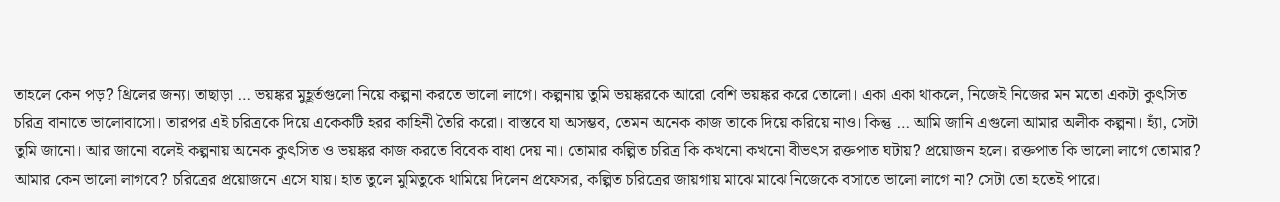তাহলে কেন পড়? থ্রিলের জন্য। তাছাড়া … ভয়ঙ্কর মুহূর্তগুলো নিয়ে কল্পনা করতে ভালো লাগে। কল্পনায় তুমি ভয়ঙ্করকে আরো বেশি ভয়ঙ্কর করে তোলো। একা একা থাকলে, নিজেই নিজের মন মতো একটা কুৎসিত চরিত্র বানাতে ভালোবাসো। তারপর এই চরিত্রকে দিয়ে একেকটি হরর কাহিনী তৈরি করো। বাস্তবে যা অসম্ভব, তেমন অনেক কাজ তাকে দিয়ে করিয়ে নাও। কিন্তু … আমি জানি এগুলো আমার অলীক কল্পনা। হ্যাঁ, সেটা তুমি জানো। আর জানো বলেই কল্পনায় অনেক কুৎসিত ও ভয়ঙ্কর কাজ করতে বিবেক বাধা দেয় না। তোমার কল্পিত চরিত্র কি কখনো কখনো বীভৎস রক্তপাত ঘটায়? প্রয়োজন হলে। রক্তপাত কি ভালো লাগে তোমার? আমার কেন ভালো লাগবে? চরিত্রের প্রয়োজনে এসে যায়। হাত তুলে মুমিতুকে থামিয়ে দিলেন প্রফেসর, কল্পিত চরিত্রের জায়গায় মাঝে মাঝে নিজেকে বসাতে ভালো লাগে না? সেটা তো হতেই পারে।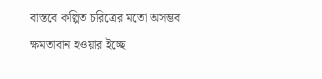বাস্তবে কল্পিত চরিত্রের মতো অসম্ভব ক্ষমতাবান হওয়ার ইচ্ছে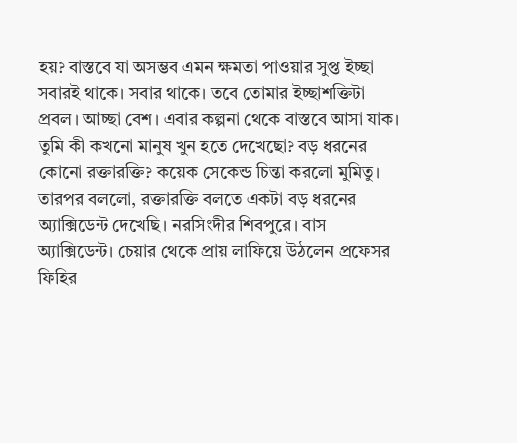হয়? বাস্তবে যা অসম্ভব এমন ক্ষমতা পাওয়ার সুপ্ত ইচ্ছা সবারই থাকে। সবার থাকে। তবে তোমার ইচ্ছাশক্তিটা প্রবল। আচ্ছা বেশ। এবার কল্পনা থেকে বাস্তবে আসা যাক। তুমি কী কখনো মানুষ খুন হতে দেখেছো? বড় ধরনের কোনো রক্তারক্তি? কয়েক সেকেন্ড চিন্তা করলো মুমিতু। তারপর বললো, রক্তারক্তি বলতে একটা বড় ধরনের অ্যাক্সিডেন্ট দেখেছি। নরসিংদীর শিবপুরে। বাস অ্যাক্সিডেন্ট। চেয়ার থেকে প্রায় লাফিয়ে উঠলেন প্রফেসর ফিহির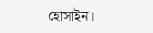হোসাইন।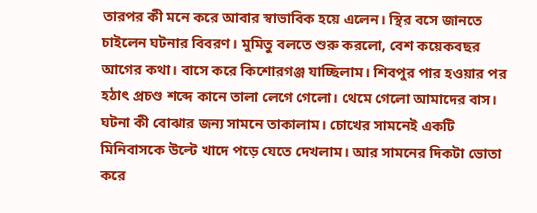তারপর কী মনে করে আবার স্বাভাবিক হয়ে এলেন। স্থির বসে জানতে চাইলেন ঘটনার বিবরণ। মুমিতু বলতে শুরু করলো, বেশ কয়েকবছর আগের কথা। বাসে করে কিশোরগঞ্জ যাচ্ছিলাম। শিবপুর পার হওয়ার পর হঠাৎ প্রচণ্ড শব্দে কানে তালা লেগে গেলো। থেমে গেলো আমাদের বাস। ঘটনা কী বোঝার জন্য সামনে তাকালাম। চোখের সামনেই একটি মিনিবাসকে উল্টে খাদে পড়ে যেতে দেখলাম। আর সামনের দিকটা ভোতা করে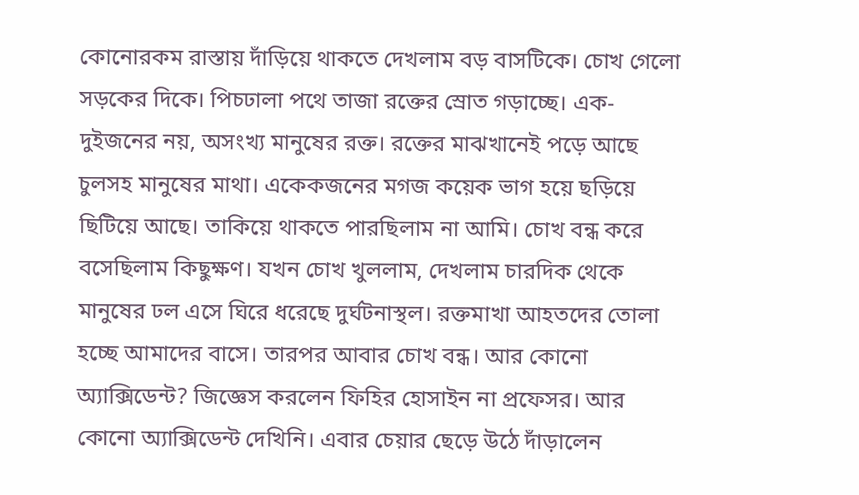কোনোরকম রাস্তায় দাঁড়িয়ে থাকতে দেখলাম বড় বাসটিকে। চোখ গেলো সড়কের দিকে। পিচঢালা পথে তাজা রক্তের স্রোত গড়াচ্ছে। এক-দুইজনের নয়, অসংখ্য মানুষের রক্ত। রক্তের মাঝখানেই পড়ে আছে চুলসহ মানুষের মাথা। একেকজনের মগজ কয়েক ভাগ হয়ে ছড়িয়ে ছিটিয়ে আছে। তাকিয়ে থাকতে পারছিলাম না আমি। চোখ বন্ধ করে বসেছিলাম কিছুক্ষণ। যখন চোখ খুললাম, দেখলাম চারদিক থেকে মানুষের ঢল এসে ঘিরে ধরেছে দুর্ঘটনাস্থল। রক্তমাখা আহতদের তোলা হচ্ছে আমাদের বাসে। তারপর আবার চোখ বন্ধ। আর কোনো অ্যাক্সিডেন্ট? জিজ্ঞেস করলেন ফিহির হোসাইন না প্রফেসর। আর কোনো অ্যাক্সিডেন্ট দেখিনি। এবার চেয়ার ছেড়ে উঠে দাঁড়ালেন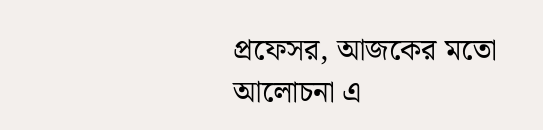প্রফেসর, আজকের মতো আলোচনা এ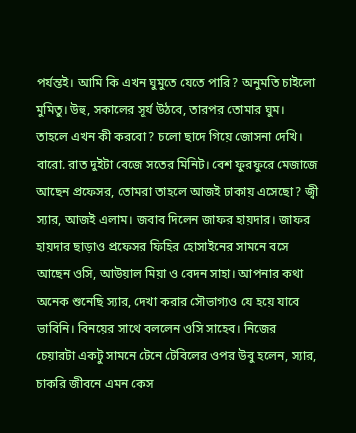পর্যন্তই। আমি কি এখন ঘুমুতে যেতে পারি? অনুমতি চাইলো মুমিতু। উহু, সকালের সূর্য উঠবে, তারপর তোমার ঘুম। তাহলে এখন কী করবো? চলো ছাদে গিয়ে জোসনা দেখি। বারো. রাত দুইটা বেজে সতের মিনিট। বেশ ফুরফুরে মেজাজে আছেন প্রফেসর, তোমরা তাহলে আজই ঢাকায় এসেছো? জ্বী স্যার, আজই এলাম। জবাব দিলেন জাফর হায়দার। জাফর হায়দার ছাড়াও প্রফেসর ফিহির হোসাইনের সামনে বসে আছেন ওসি, আউয়াল মিয়া ও বেদন সাহা। আপনার কথা অনেক শুনেছি স্যার, দেখা করার সৌভাগ্যও যে হয়ে যাবে ভাবিনি। বিনয়ের সাথে বললেন ওসি সাহেব। নিজের চেয়ারটা একটু সামনে টেনে টেবিলের ওপর উবু হলেন, স্যার, চাকরি জীবনে এমন কেস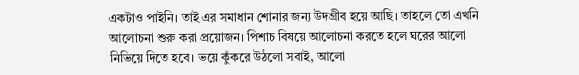একটাও পাইনি। তাই এর সমাধান শোনার জন্য উদগ্রীব হয়ে আছি। তাহলে তো এখনি আলোচনা শুরু করা প্রয়োজন। পিশাচ বিষয়ে আলোচনা করতে হলে ঘরের আলো নিভিয়ে দিতে হবে। ভয়ে কুঁকরে উঠলো সবাই, আলো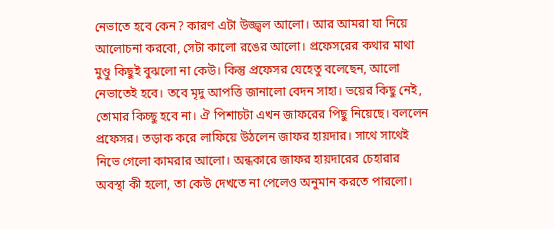নেভাতে হবে কেন? কারণ এটা উজ্জ্বল আলো। আর আমরা যা নিয়ে আলোচনা করবো, সেটা কালো রঙের আলো। প্রফেসরের কথার মাথা মুণ্ডু কিছুই বুঝলো না কেউ। কিন্তু প্রফেসর যেহেতু বলেছেন, আলো নেভাতেই হবে। তবে মৃদু আপত্তি জানালো বেদন সাহা। ভয়ের কিছু নেই, তোমার কিচ্ছু হবে না। ঐ পিশাচটা এখন জাফরের পিছু নিয়েছে। বললেন প্রফেসর। তড়াক করে লাফিয়ে উঠলেন জাফর হায়দার। সাথে সাথেই নিভে গেলো কামরার আলো। অন্ধকারে জাফর হায়দারের চেহারার অবস্থা কী হলো, তা কেউ দেখতে না পেলেও অনুমান করতে পারলো।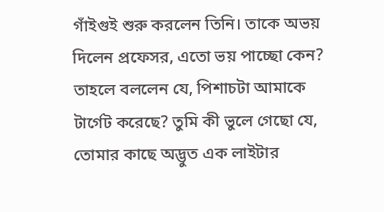গাঁইগুই শুরু করলেন তিনি। তাকে অভয় দিলেন প্রফেসর, এতো ভয় পাচ্ছো কেন? তাহলে বললেন যে, পিশাচটা আমাকে টার্গেট করেছে? তুমি কী ভুলে গেছো যে, তোমার কাছে অদ্ভুত এক লাইটার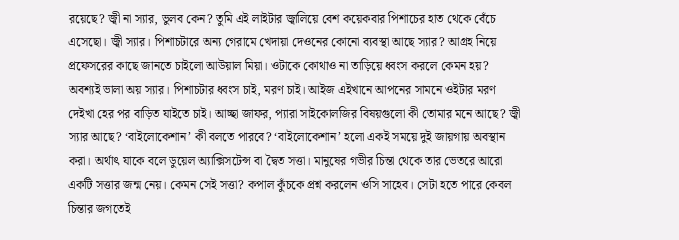রয়েছে? জ্বী না স্যার, ভুলব কেন? তুমি এই লাইটার জ্বালিয়ে বেশ কয়েকবার পিশাচের হাত থেকে বেঁচে এসেছো। জ্বী স্যার। পিশাচটারে অন্য গেরামে খেদায়া দেওনের কোনো ব্যবস্থা আছে স্যার? আগ্রহ নিয়ে প্রফেসরের কাছে জানতে চাইলো আউয়াল মিয়া। ওটাকে কোথাও না তাড়িয়ে ধ্বংস করলে কেমন হয়? অবশ্যই ভালা অয় স্যার। পিশাচটার ধ্বংস চাই, মরণ চাই। আইজ এইখানে আপনের সামনে ওইটার মরণ দেইখা হের পর বাড়িত যাইতে চাই। আচ্ছা জাফর, প্যারা সাইকোলজির বিষয়গুলো কী তোমার মনে আছে? জ্বী স্যার আছে? ‘বাইলোকেশান’ কী বলতে পারবে? ‘বাইলোকেশান’ হলো একই সময়ে দুই জায়গায় অবস্থান করা। অর্থাৎ যাকে বলে ডুয়েল অ্যাক্সিসটেন্স বা দ্বৈত সত্তা। মানুষের গভীর চিন্তা থেকে তার ভেতরে আরো একটি সত্তার জন্ম নেয়। কেমন সেই সত্তা? কপাল কুঁচকে প্রশ্ন করলেন ওসি সাহেব। সেটা হতে পারে কেবল চিন্তার জগতেই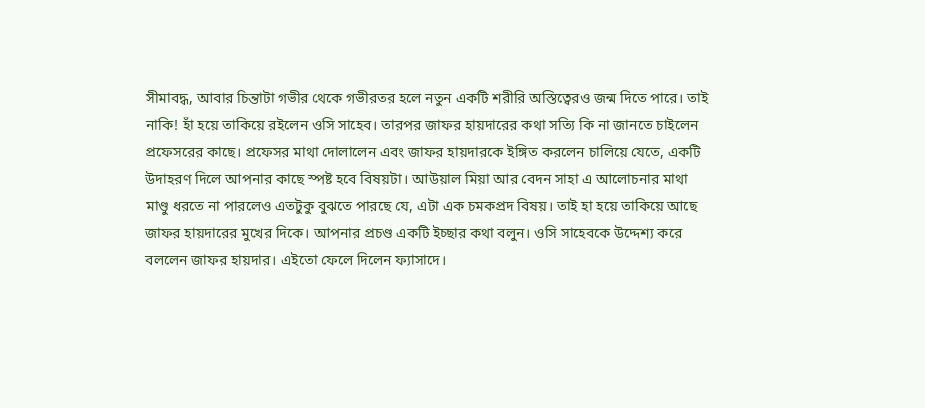সীমাবদ্ধ, আবার চিন্তাটা গভীর থেকে গভীরতর হলে নতুন একটি শরীরি অস্তিত্বেরও জন্ম দিতে পারে। তাই নাকি! হাঁ হয়ে তাকিয়ে রইলেন ওসি সাহেব। তারপর জাফর হায়দারের কথা সত্যি কি না জানতে চাইলেন প্রফেসরের কাছে। প্রফেসর মাথা দোলালেন এবং জাফর হায়দারকে ইঙ্গিত করলেন চালিয়ে যেতে, একটি উদাহরণ দিলে আপনার কাছে স্পষ্ট হবে বিষয়টা। আউয়াল মিয়া আর বেদন সাহা এ আলোচনার মাথা মাণ্ডু ধরতে না পারলেও এতটুকু বুঝতে পারছে যে, এটা এক চমকপ্রদ বিষয়। তাই হা হয়ে তাকিয়ে আছে জাফর হায়দারের মুখের দিকে। আপনার প্রচণ্ড একটি ইচ্ছার কথা বলুন। ওসি সাহেবকে উদ্দেশ্য করে বললেন জাফর হায়দার। এইতো ফেলে দিলেন ফ্যাসাদে।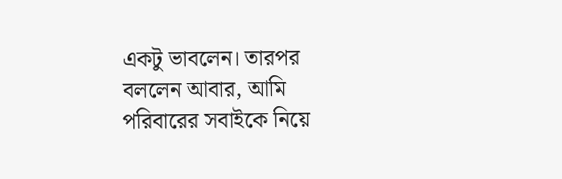একটু ভাবলেন। তারপর বললেন আবার, আমি পরিবারের সবাইকে নিয়ে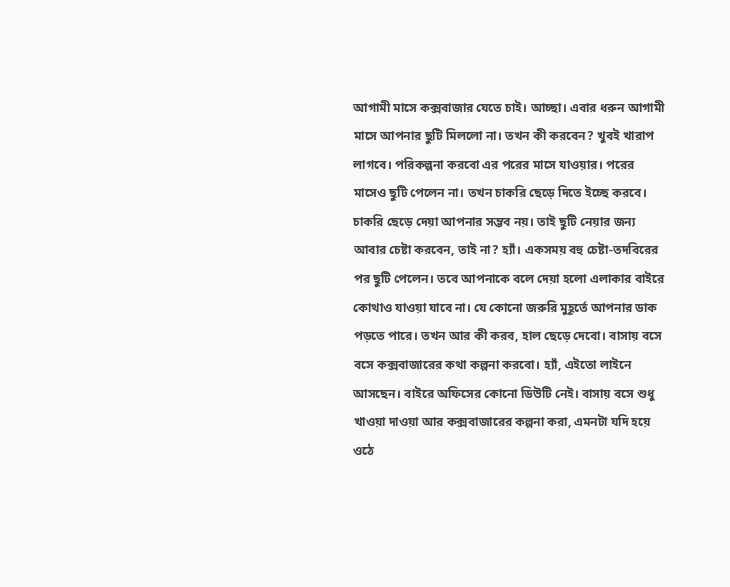আগামী মাসে কক্সবাজার যেতে চাই। আচ্ছা। এবার ধরুন আগামী মাসে আপনার ছুটি মিললো না। তখন কী করবেন? খুবই খারাপ লাগবে। পরিকল্পনা করবো এর পরের মাসে যাওয়ার। পরের মাসেও ছুটি পেলেন না। তখন চাকরি ছেড়ে দিতে ইচ্ছে করবে। চাকরি ছেড়ে দেয়া আপনার সম্ভব নয়। তাই ছুটি নেয়ার জন্য আবার চেষ্টা করবেন, তাই না? হ্যাঁ। একসময় বহু চেষ্টা-তদবিরের পর ছুটি পেলেন। তবে আপনাকে বলে দেয়া হলো এলাকার বাইরে কোথাও যাওয়া যাবে না। যে কোনো জরুরি মুহূর্তে আপনার ডাক পড়তে পারে। তখন আর কী করব, হাল ছেড়ে দেবো। বাসায় বসে বসে কক্সবাজারের কথা কল্পনা করবো। হ্যাঁ, এইতো লাইনে আসছেন। বাইরে অফিসের কোনো ডিউটি নেই। বাসায় বসে শুধু খাওয়া দাওয়া আর কক্সবাজারের কল্পনা করা, এমনটা যদি হয়ে ওঠে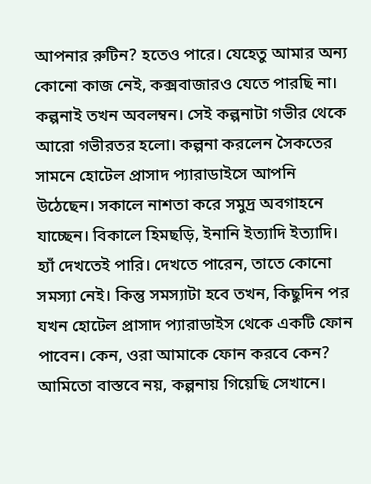আপনার রুটিন? হতেও পারে। যেহেতু আমার অন্য কোনো কাজ নেই, কক্সবাজারও যেতে পারছি না। কল্পনাই তখন অবলম্বন। সেই কল্পনাটা গভীর থেকে আরো গভীরতর হলো। কল্পনা করলেন সৈকতের সামনে হোটেল প্রাসাদ প্যারাডাইসে আপনি উঠেছেন। সকালে নাশতা করে সমুদ্র অবগাহনে যাচ্ছেন। বিকালে হিমছড়ি, ইনানি ইত্যাদি ইত্যাদি। হ্যাঁ দেখতেই পারি। দেখতে পারেন, তাতে কোনো সমস্যা নেই। কিন্তু সমস্যাটা হবে তখন, কিছুদিন পর যখন হোটেল প্রাসাদ প্যারাডাইস থেকে একটি ফোন পাবেন। কেন, ওরা আমাকে ফোন করবে কেন? আমিতো বাস্তবে নয়, কল্পনায় গিয়েছি সেখানে।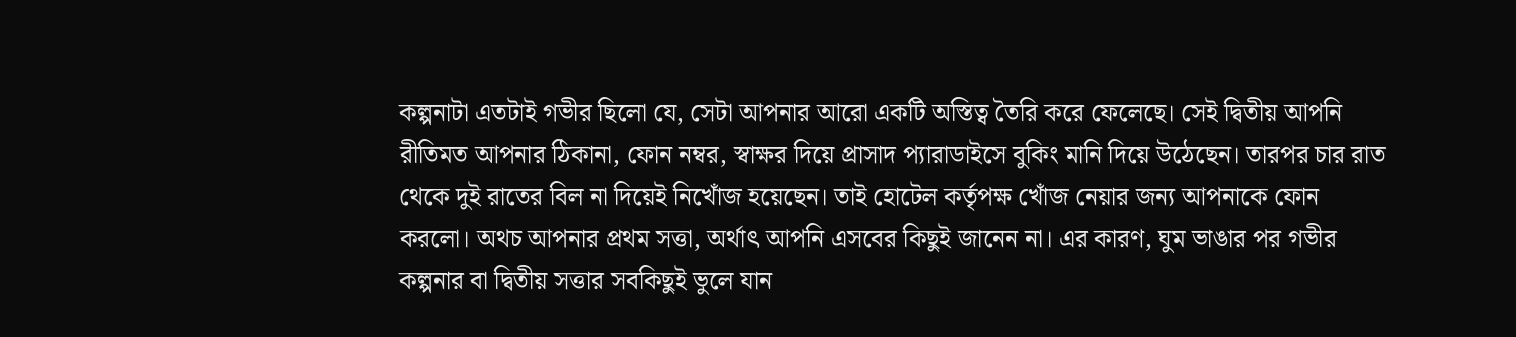কল্পনাটা এতটাই গভীর ছিলো যে, সেটা আপনার আরো একটি অস্তিত্ব তৈরি করে ফেলেছে। সেই দ্বিতীয় আপনি রীতিমত আপনার ঠিকানা, ফোন নম্বর, স্বাক্ষর দিয়ে প্রাসাদ প্যারাডাইসে বুকিং মানি দিয়ে উঠেছেন। তারপর চার রাত থেকে দুই রাতের বিল না দিয়েই নিখোঁজ হয়েছেন। তাই হোটেল কর্তৃপক্ষ খোঁজ নেয়ার জন্য আপনাকে ফোন করলো। অথচ আপনার প্রথম সত্তা, অর্থাৎ আপনি এসবের কিছুই জানেন না। এর কারণ, ঘুম ভাঙার পর গভীর কল্পনার বা দ্বিতীয় সত্তার সবকিছুই ভুলে যান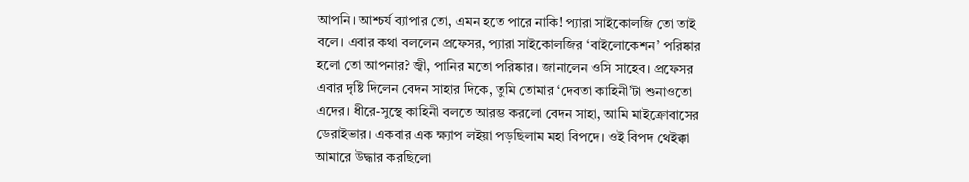আপনি। আশ্চর্য ব্যাপার তো, এমন হতে পারে নাকি! প্যারা সাইকোলজি তো তাই বলে। এবার কথা বললেন প্রফেসর, প্যারা সাইকোলজির ‘বাইলোকেশন’ পরিষ্কার হলো তো আপনার? জ্বী, পানির মতো পরিষ্কার। জানালেন ওসি সাহেব। প্রফেসর এবার দৃষ্টি দিলেন বেদন সাহার দিকে, তুমি তোমার ‘দেবতা কাহিনী’টা শুনাওতো এদের। ধীরে-সুস্থে কাহিনী বলতে আরম্ভ করলো বেদন সাহা, আমি মাইক্রোবাসের ডেরাইভার। একবার এক ক্ষ্যাপ লইয়া পড়ছিলাম মহা বিপদে। ওই বিপদ থেইক্কা আমারে উদ্ধার করছিলো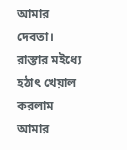আমার দেবতা। রাস্তার মইধ্যে হঠাৎ খেয়াল করলাম আমার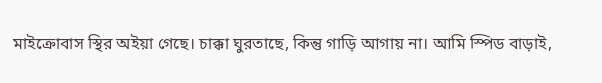মাইক্রোবাস স্থির অইয়া গেছে। চাক্কা ঘুরতাছে, কিন্তু গাড়ি আগায় না। আমি স্পিড বাড়াই,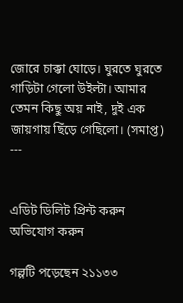জোরে চাক্কা ঘোড়ে। ঘুরতে ঘুরতে গাড়িটা গেলো উইল্টা। আমার তেমন কিছু অয় নাই, দুই এক জায়গায় ছিঁড়ে গেছিলো। (সমাপ্ত) ---


এডিট ডিলিট প্রিন্ট করুন  অভিযোগ করুন

গল্পটি পড়েছেন ২১১৩৩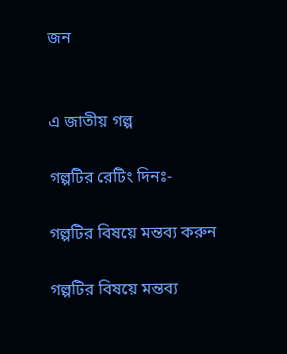জন


এ জাতীয় গল্প

গল্পটির রেটিং দিনঃ-

গল্পটির বিষয়ে মন্তব্য করুন

গল্পটির বিষয়ে মন্তব্য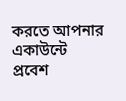করতে আপনার একাউন্টে প্রবেশ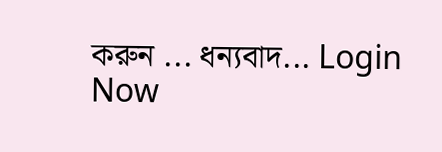করুন ... ধন্যবাদ... Login Now